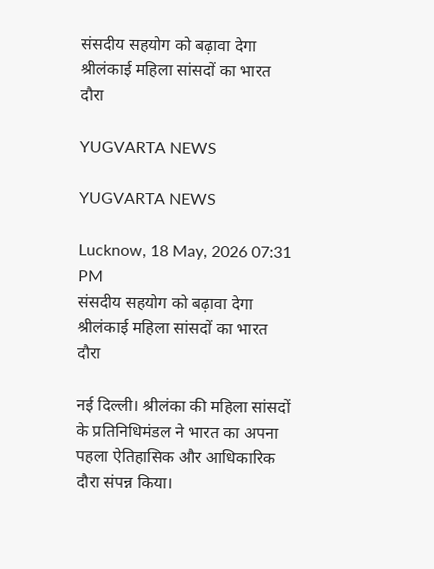संसदीय सहयोग को बढ़ावा देगा श्रीलंकाई महिला सांसदों का भारत दौरा

YUGVARTA NEWS

YUGVARTA NEWS

Lucknow, 18 May, 2026 07:31 PM
संसदीय सहयोग को बढ़ावा देगा श्रीलंकाई महिला सांसदों का भारत दौरा

नई दिल्ली। श्रीलंका की महिला सांसदों के प्रतिनिधिमंडल ने भारत का अपना पहला ऐतिहासिक और आधिकारिक दौरा संपन्न किया।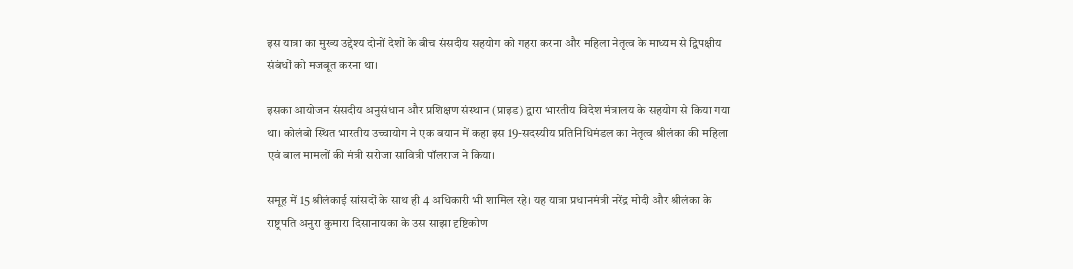इस यात्रा का मुख्य उद्देश्य दोनों देशों के बीच संसदीय सहयोग को गहरा करना और महिला नेतृत्व के माध्यम से द्विपक्षीय संबंधों को मजबूत करना था।

इसका आयोजन संसदीय अनुसंधान और प्रशिक्षण संस्थान (प्राइड) द्वारा भारतीय विदेश मंत्रालय के सहयोग से किया गया था। कोलंबो स्थित भारतीय उच्चायोग ने एक बयान में कहा इस 19-सदस्यीय प्रतिनिधिमंडल का नेतृत्व श्रीलंका की महिला एवं बाल मामलों की मंत्री सरोजा सावित्री पॉलराज ने किया।

समूह में 15 श्रीलंकाई सांसदों के साथ ही 4 अधिकारी भी शामिल रहे। यह यात्रा प्रधानमंत्री नरेंद्र मोदी और श्रीलंका के राष्ट्रपति अनुरा कुमारा दिसानायका के उस साझा दृष्टिकोण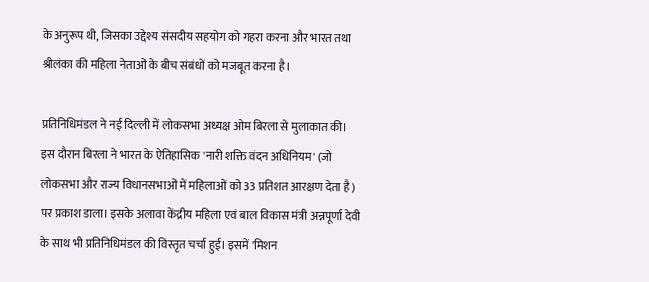के अनुरूप थी, जिसका उद्देश्य संसदीय सहयोग को गहरा करना और भारत तथा श्रीलंका की महिला नेताओं के बीच संबंधों को मजबूत करना है।

प्रतिनिधिमंडल ने नई दिल्ली में लोकसभा अध्यक्ष ओम बिरला से मुलाकात की। इस दौरान बिरला ने भारत के ऐतिहासिक 'नारी शक्ति वंदन अधिनियम' (जो लोकसभा और राज्य विधानसभाओं में महिलाओं को 33 प्रतिशत आरक्षण देता है) पर प्रकाश डाला। इसके अलावा केंद्रीय महिला एवं बाल विकास मंत्री अन्नपूर्णा देवी के साथ भी प्रतिनिधिमंडल की विस्तृत चर्चा हुई। इसमें 'मिशन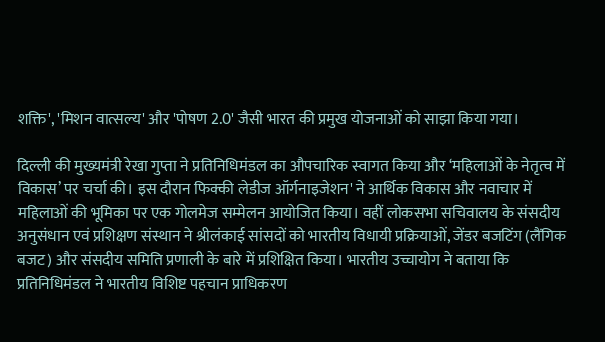शक्ति', 'मिशन वात्सल्य' और 'पोषण 2.0' जैसी भारत की प्रमुख योजनाओं को साझा किया गया।

दिल्ली की मुख्यमंत्री रेखा गुप्ता ने प्रतिनिधिमंडल का औपचारिक स्वागत किया और ‘महिलाओं के नेतृत्व में विकास’ पर चर्चा की। इस दौरान फिक्की लेडीज ऑर्गनाइजेशन' ने आर्थिक विकास और नवाचार में महिलाओं की भूमिका पर एक गोलमेज सम्मेलन आयोजित किया। वहीं लोकसभा सचिवालय के संसदीय अनुसंधान एवं प्रशिक्षण संस्थान ने श्रीलंकाई सांसदों को भारतीय विधायी प्रक्रियाओं, जेंडर बजटिंग (लैंगिक बजट) और संसदीय समिति प्रणाली के बारे में प्रशिक्षित किया। भारतीय उच्चायोग ने बताया कि प्रतिनिधिमंडल ने भारतीय विशिष्ट पहचान प्राधिकरण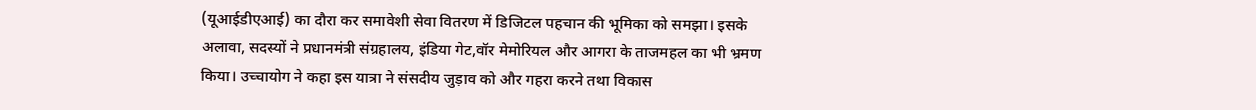(यूआईडीएआई) का दौरा कर समावेशी सेवा वितरण में डिजिटल पहचान की भूमिका को समझा। इसके अलावा, सदस्यों ने प्रधानमंत्री संग्रहालय, इंडिया गेट,वॉर मेमोरियल और आगरा के ताजमहल का भी भ्रमण किया। उच्चायोग ने कहा इस यात्रा ने संसदीय जुड़ाव को और गहरा करने तथा विकास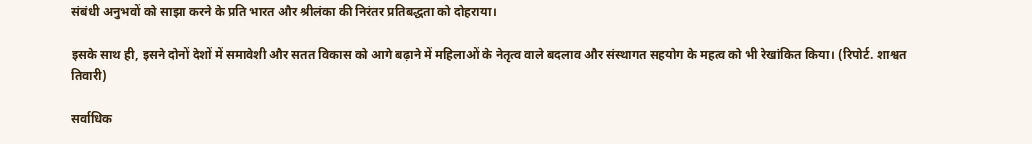संबंधी अनुभवों को साझा करने के प्रति भारत और श्रीलंका की निरंतर प्रतिबद्धता को दोहराया।

इसके साथ ही, इसने दोनों देशों में समावेशी और सतत विकास को आगे बढ़ाने में महिलाओं के नेतृत्व वाले बदलाव और संस्थागत सहयोग के महत्व को भी रेखांकित किया। (रिपोर्ट. शाश्वत तिवारी)

सर्वाधिक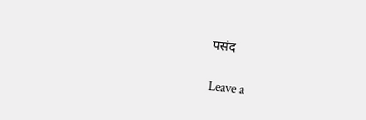पसंद

Leave a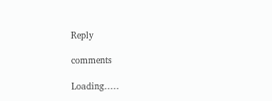Reply

comments

Loading.....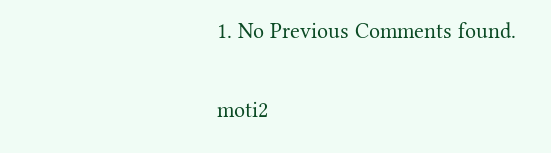1. No Previous Comments found.

moti2